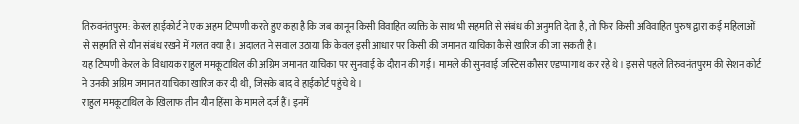तिरुवनंतपुरम: केरल हाईकोर्ट ने एक अहम टिप्पणी करते हुए कहा है कि जब कानून किसी विवाहित व्यक्ति के साथ भी सहमति से संबंध की अनुमति देता है, तो फिर किसी अविवाहित पुरुष द्वारा कई महिलाओं से सहमति से यौन संबंध रखने में गलत क्या है। अदालत ने सवाल उठाया कि केवल इसी आधार पर किसी की जमानत याचिका कैसे खारिज की जा सकती है।
यह टिप्पणी केरल के विधायक राहुल ममकूटाथिल की अग्रिम जमानत याचिका पर सुनवाई के दौरान की गई। मामले की सुनवाई जस्टिस कौसर एडप्पागाथ कर रहे थे। इससे पहले तिरुवनंतपुरम की सेशन कोर्ट ने उनकी अग्रिम जमानत याचिका खारिज कर दी थी, जिसके बाद वे हाईकोर्ट पहुंचे थे।
राहुल ममकूटाथिल के खिलाफ तीन यौन हिंसा के मामले दर्ज हैं। इनमें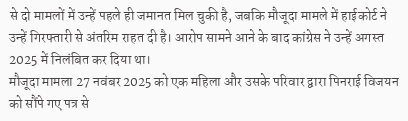से दो मामलों में उन्हें पहले ही जमानत मिल चुकी है, जबकि मौजूदा मामले में हाईकोर्ट ने उन्हें गिरफ्तारी से अंतरिम राहत दी है। आरोप सामने आने के बाद कांग्रेस ने उन्हें अगस्त 2025 में निलंबित कर दिया था।
मौजूदा मामला 27 नवंबर 2025 को एक महिला और उसके परिवार द्वारा पिनराई विजयन को सौंपे गए पत्र से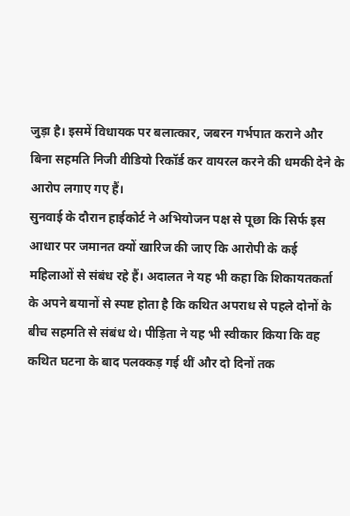जुड़ा है। इसमें विधायक पर बलात्कार, जबरन गर्भपात कराने और बिना सहमति निजी वीडियो रिकॉर्ड कर वायरल करने की धमकी देने के आरोप लगाए गए हैं।
सुनवाई के दौरान हाईकोर्ट ने अभियोजन पक्ष से पूछा कि सिर्फ इस आधार पर जमानत क्यों खारिज की जाए कि आरोपी के कई महिलाओं से संबंध रहे हैं। अदालत ने यह भी कहा कि शिकायतकर्ता के अपने बयानों से स्पष्ट होता है कि कथित अपराध से पहले दोनों के बीच सहमति से संबंध थे। पीड़िता ने यह भी स्वीकार किया कि वह कथित घटना के बाद पलक्कड़ गई थीं और दो दिनों तक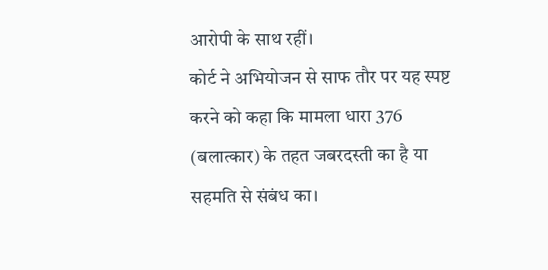आरोपी के साथ रहीं।
कोर्ट ने अभियोजन से साफ तौर पर यह स्पष्ट करने को कहा कि मामला धारा 376 (बलात्कार) के तहत जबरदस्ती का है या सहमति से संबंध का।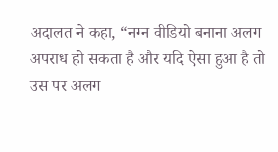अदालत ने कहा, “नग्न वीडियो बनाना अलग अपराध हो सकता है और यदि ऐसा हुआ है तो उस पर अलग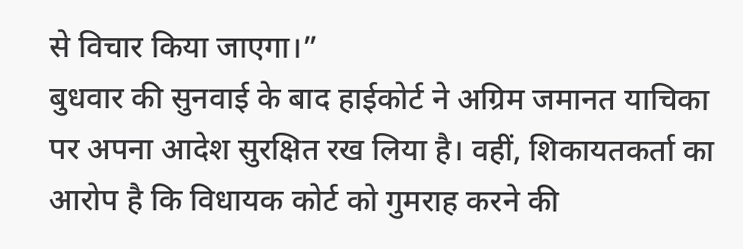से विचार किया जाएगा।”
बुधवार की सुनवाई के बाद हाईकोर्ट ने अग्रिम जमानत याचिका पर अपना आदेश सुरक्षित रख लिया है। वहीं, शिकायतकर्ता का आरोप है कि विधायक कोर्ट को गुमराह करने की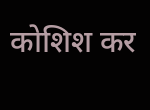कोशिश कर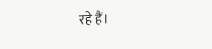रहे हैं।